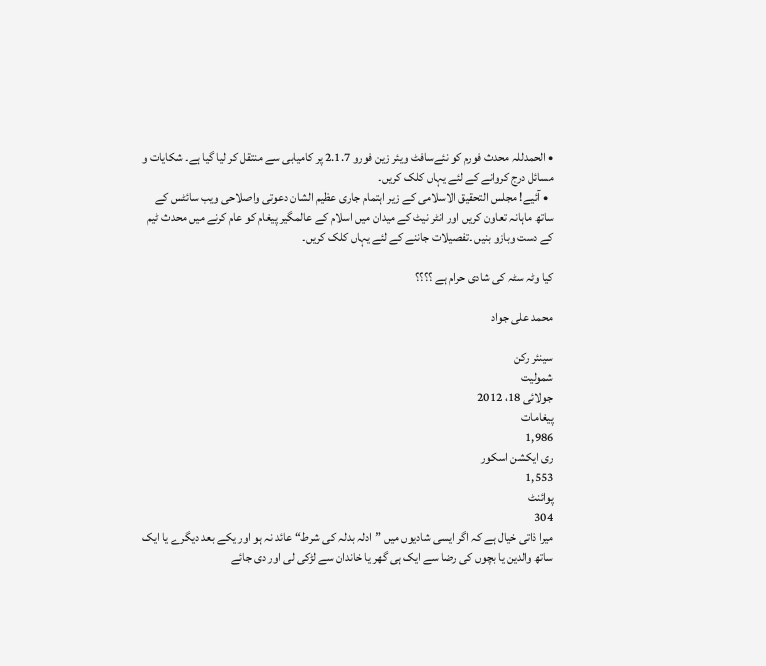• الحمدللہ محدث فورم کو نئےسافٹ ویئر زین فورو 2.1.7 پر کامیابی سے منتقل کر لیا گیا ہے۔ شکایات و مسائل درج کروانے کے لئے یہاں کلک کریں۔
  • آئیے! مجلس التحقیق الاسلامی کے زیر اہتمام جاری عظیم الشان دعوتی واصلاحی ویب سائٹس کے ساتھ ماہانہ تعاون کریں اور انٹر نیٹ کے میدان میں اسلام کے عالمگیر پیغام کو عام کرنے میں محدث ٹیم کے دست وبازو بنیں ۔تفصیلات جاننے کے لئے یہاں کلک کریں۔

کیا وٹہ سٹہ کی شادی حرام ہے ؟؟؟؟

محمد علی جواد

سینئر رکن
شمولیت
جولائی 18، 2012
پیغامات
1,986
ری ایکشن اسکور
1,553
پوائنٹ
304
میرا ذاتی خیال ہے کہ اگر ایسی شادیوں میں ”ادلہ بدلہ کی شرط“ عائد نہ ہو اور یکے بعد دیگرے یا ایک ساتھ والدین یا بچوں کی رضا سے ایک ہی گھر یا خاندان سے لڑکی لی اور دی جائے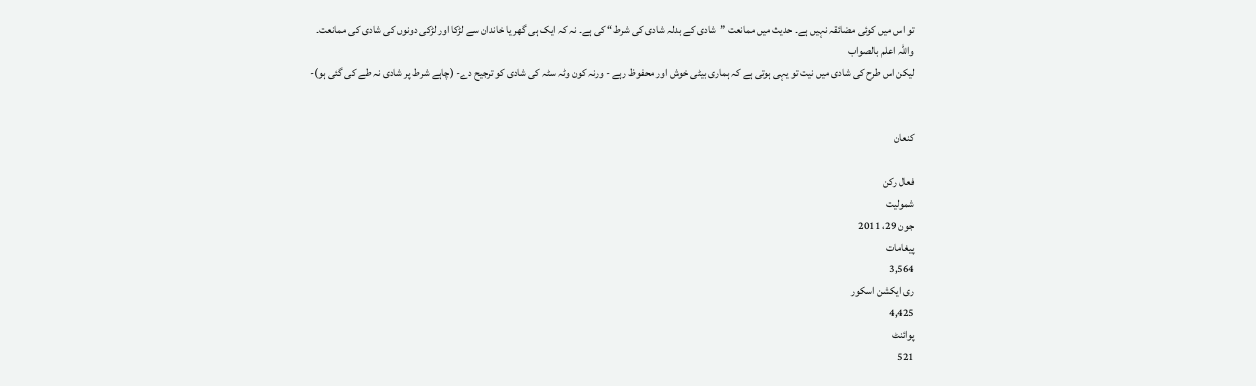تو اس میں کوئی مضائقہ نہیں ہے۔ حدیث میں ممانعت ”شادی کے بدلہ شادی کی شرط“ کی ہے۔ نہ کہ ایک ہی گھر یا خاندان سے لڑکا اور لڑکی دونوں کی شادی کی ممانعت۔
واللہ اعلم بالصواب
لیکن اس طرح کی شادی میں نیت تو یہی ہوتی ہے کہ ہماری بیٹی خوش اور محفوظ رہے - ورنہ کون وٹہ سٹہ کی شادی کو ترجیح دے- (چاہے شرط پر شادی نہ طے کی گئی ہو)-


کنعان

فعال رکن
شمولیت
جون 29، 2011
پیغامات
3,564
ری ایکشن اسکور
4,425
پوائنٹ
521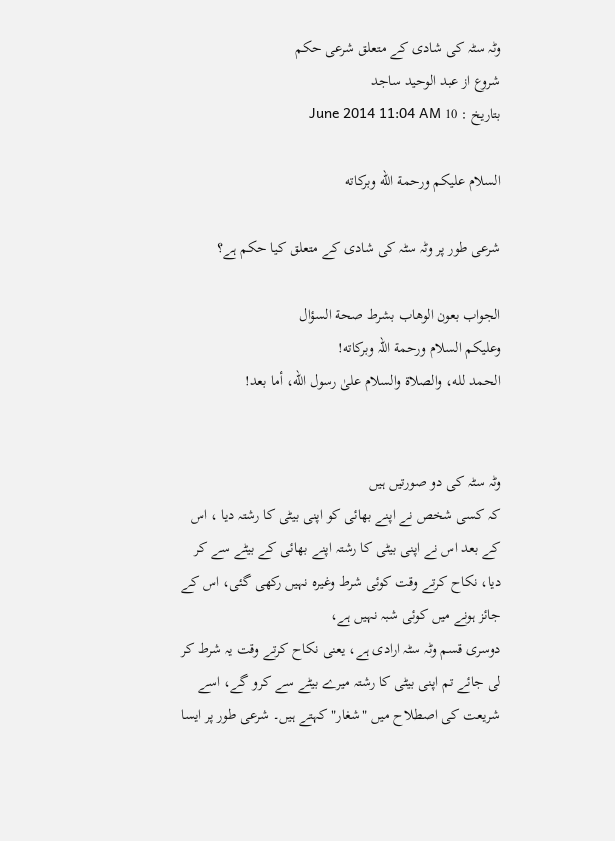وٹہ سٹہ کی شادی کے متعلق شرعی حکم
شروع از عبد الوحید ساجد
بتاریخ : 10 June 2014 11:04 AM

السلام عليكم ورحمة الله وبركاته

شرعی طور پر وٹہ سٹہ کی شادی کے متعلق کیا حکم ہے؟

الجواب بعون الوهاب بشرط صحة السؤال
وعلیکم السلام ورحمة اللہ وبرکاته!
الحمد لله، والصلاة والسلام علىٰ رسول الله، أما بعد!


وٹہ سٹہ کی دو صورتیں ہیں
کہ کسی شخص نے اپنے بھائی کو اپنی بیٹی کا رشتہ دیا ، اس کے بعد اس نے اپنی بیٹی کا رشتہ اپنے بھائی کے بیٹے سے کر دیا، نکاح کرتے وقت کوئی شرط وغیرہ نہیں رکھی گئی، اس کے جائز ہونے میں کوئی شبہ نہیں ہے،
دوسری قسم وٹہ سٹہ ارادی ہے، یعنی نکاح کرتے وقت یہ شرط کر لی جائے تم اپنی بیٹی کا رشتہ میرے بیٹے سے کرو گے، اسے شریعت کی اصطلاح میں "شغار" کہتے ہیں۔ شرعی طور پر ایسا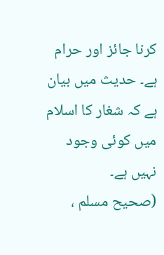کرنا جائز اور حرام ہے۔ حدیث میں بیان ہے کہ شغار کا اسلام میں کوئی وجود نہیں ہے۔
(صحیح مسلم ،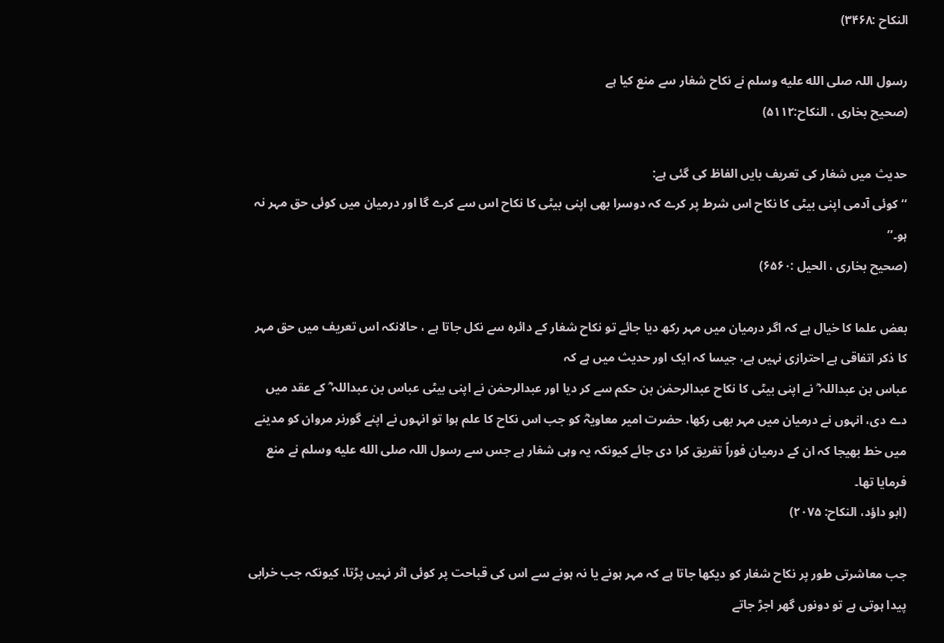النکاح :۳۴۶۸)

رسول اللہ صلى الله عليه وسلم نے نکاح شغار سے منع کیا ہے
(صحیح بخاری ، النکاح:۵۱۱۲)

حدیث میں شغار کی تعریف بایں الفاظ کی گئی ہے:
‘‘کوئی آدمی اپنی بیٹی کا نکاح اس شرط پر کرے کہ دوسرا بھی اپنی بیٹی کا نکاح اس سے کرے گا اور درمیان میں کوئی حق مہر نہ ہو۔’’
(صحیح بخاری ، الحیل :۶۵۶۰)

بعض علما کا خیال ہے کہ اگر درمیان میں مہر رکھ دیا جائے تو نکاح شغار کے دائرہ سے نکل جاتا ہے ، حالانکہ اس تعریف میں حق مہر کا ذکر اتفاقی ہے احترازی نہیں ہے، جیسا کہ ایک اور حدیث میں ہے کہ
عباس بن عبداللہ ؓ نے اپنی بیٹی کا نکاح عبدالرحمٰن بن حکم سے کر دیا اور عبدالرحمٰن نے اپنی بیٹی عباس بن عبداللہ ؓ کے عقد میں دے دی، انہوں نے درمیان میں مہر بھی رکھا، حضرت امیر معاویہؓ کو جب اس نکاح کا علم ہوا تو انہوں نے اپنے گورنر مروان کو مدینے میں خط بھیجا کہ ان کے درمیان فوراً تفریق کرا دی جائے کیونکہ یہ وہی شغار ہے جس سے رسول اللہ صلى الله عليه وسلم نے منع فرمایا تھا۔
(ابو داؤد، النکاح: ۲۰۷۵)

جب معاشرتی طور پر نکاح شغار کو دیکھا جاتا ہے کہ مہر ہونے یا نہ ہونے سے اس کی قباحت پر کوئی اثر نہیں پڑتا، کیونکہ جب خرابی پیدا ہوتی ہے تو دونوں گھر اجڑ جاتے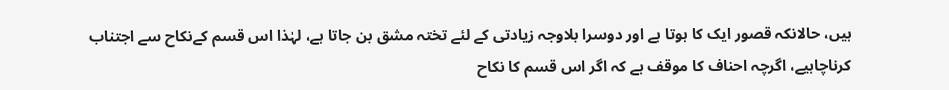ہیں، حالانکہ قصور ایک کا ہوتا ہے اور دوسرا بلاوجہ زیادتی کے لئے تختہ مشق بن جاتا ہے، لہٰذا اس قسم کےنکاح سے اجتناب کرناچاہیے، اگرچہ احناف کا موقف ہے کہ اگر اس قسم کا نکاح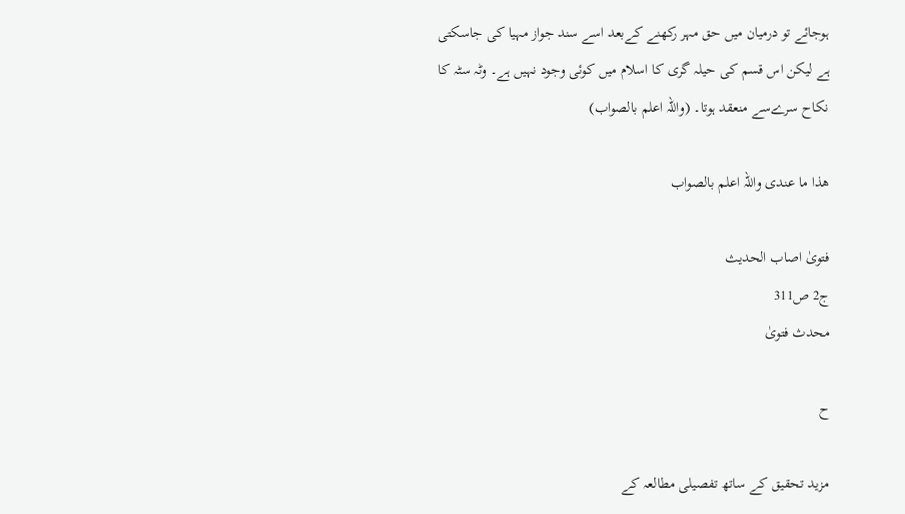ہوجائے تو درمیان میں حق مہر رکھنے کےبعد اسے سند جواز مہیا کی جاسکتی ہے لیکن اس قسم کی حیلہ گری کا اسلام میں کوئی وجود نہیں ہے۔ وٹہ سٹہ کا نکاح سرےسے منعقد ہوتا۔ (واللہ اعلم بالصواب)

ھذا ما عندی واللہ اعلم بالصواب

فتویٰ اصاب الحدیث
ج2 ص311
محدث فتویٰ

ح

مزید تحقیق کے ساتھ تفصیلی مطالعہ کے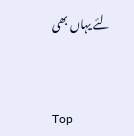لئے یہاں بھی


Top